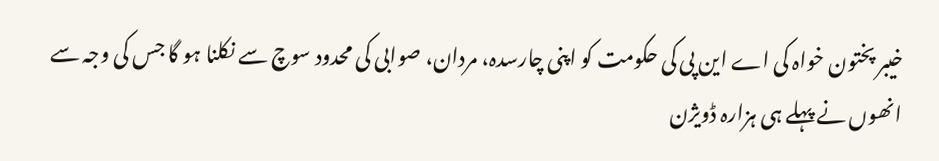خیبر پختون خواہ کی اے این پی کی حکومت کو اپنی چارسدہ، مردان، صوابی کی محدود سوچ سے نکلنا ہو گا جس کی وجہ سے انھوں نے پہلے ہی ہزارہ ڈویژن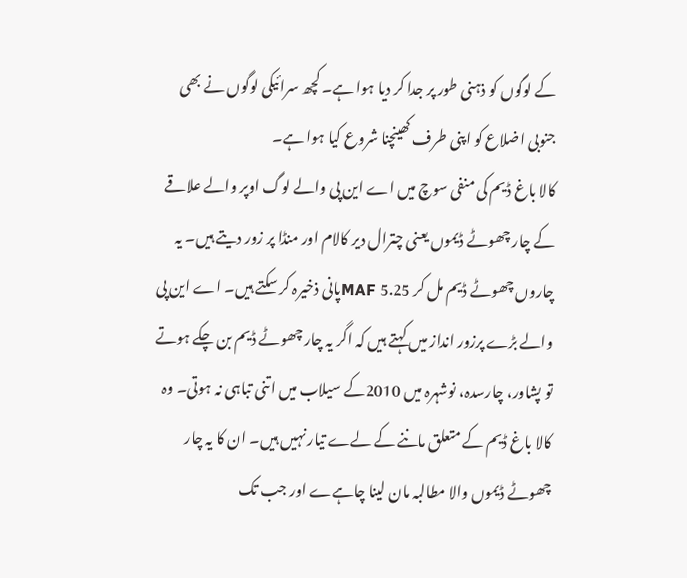کے لوگوں کو ذہنی طور پر جدا کر دیا ہوا ہے۔ کچھ سرائیکی لوگوں نے بھی جنوبی اضلاع کو اپنی طرف کھینچنا شروع کیا ہوا ہے۔
کالا باغ ڈیم کی منفی سوچ میں اے این پی والے لوگ اوپر والے علاقے کے چار چھوٹے ڈیموں یعنی چترال دیر کالام اور منڈا پر زور دیتے ہیں۔ یہ چاروں چھوٹے ڈیم مل کر MAF 5.25پانی ذخیرہ کر سکتے ہیں۔ اے این پی والے بڑے پرزور انداز میں کہتے ہیں کہ اگر یہ چار چھوٹے ڈیم بن چکے ہوتے تو پشاور، چارسدہ، نوشہرہ میں 2010کے سیلاب میں اتنی تباہی نہ ہوتی۔ وہ کالا باغ ڈیم کے متعلق ماننے کے لےے تیار نہیں ہیں۔ ان کا یہ چار چھوٹے ڈیموں والا مطالبہ مان لینا چاہےے اور جب تک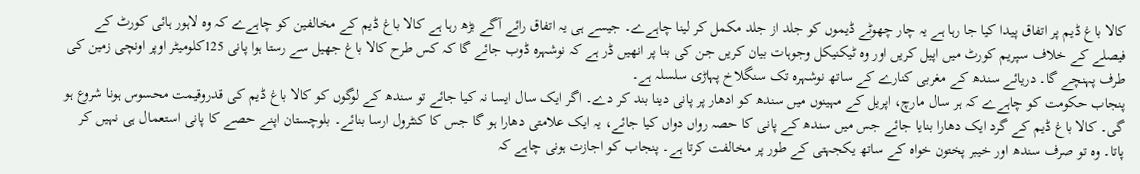کالا باغ ڈیم پر اتفاق پیدا کیا جا رہا ہے یہ چار چھوٹے ڈیموں کو جلد از جلد مکمل کر لینا چاہےے۔ جیسے ہی یہ اتفاق رائے آگے بڑھ رہا ہے کالا باغ ڈیم کے مخالفین کو چاہےے کہ وہ لاہور ہائی کورٹ کے فیصلے کے خلاف سپریم کورٹ میں اپیل کریں اور وہ ٹیکنیکل وجوہات بیان کریں جن کی بنا پر انھیں ڈر ہے کہ نوشہرہ ڈوب جائے گا کہ کس طرح کالا باغ جھیل سے رستا ہوا پانی 125کلومیٹر اوپر اونچی زمین کی طرف پہنچے گا۔ دریائے سندھ کے مغربی کنارے کے ساتھ نوشہرہ تک سنگلاخ پہاڑی سلسلہ ہے۔
پنجاب حکومت کو چاہےے کہ ہر سال مارچ، اپریل کے مہینوں میں سندھ کو ادھار پر پانی دینا بند کر دے۔ اگر ایک سال ایسا نہ کیا جائے تو سندھ کے لوگوں کو کالا باغ ڈیم کی قدروقیمت محسوس ہونا شروع ہو گی۔ کالا باغ ڈیم کے گرد ایک دھارا بنایا جائے جس میں سندھ کے پانی کا حصہ رواں دواں کیا جائے، یہ ایک علامتی دھارا ہو گا جس کا کنٹرول ارسا بنائے۔ بلوچستان اپنے حصے کا پانی استعمال ہی نہیں کر پاتا۔ وہ تو صرف سندھ اور خیبر پختون خواہ کے ساتھ یکجہتی کے طور پر مخالفت کرتا ہے۔ پنجاب کو اجازت ہونی چاہے کہ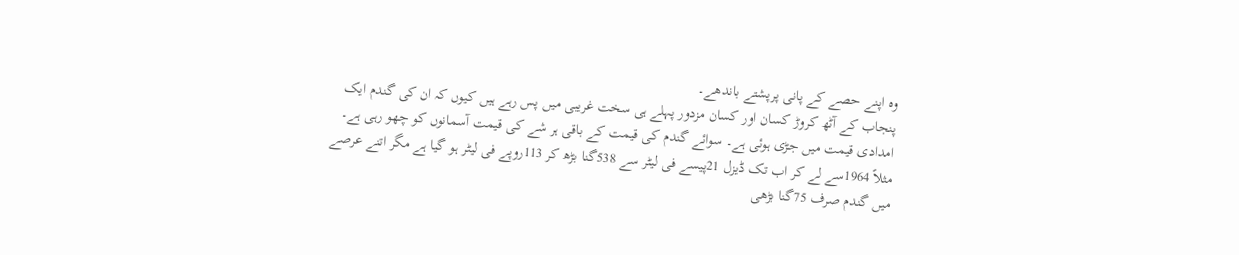وہ اپنے حصے کے پانی پرپشتے باندھے۔
پنجاب کے آٹھ کروڑ کسان اور کسان مزدور پہلے ہی سخت غریبی میں پس رہے ہیں کیوں کہ ان کی گندم ایک امدادی قیمت میں جڑی ہوئی ہے۔ سوائے گندم کی قیمت کے باقی ہر شے کی قیمت آسمانوں کو چھو رہی ہے۔ مثلاً 1964سے لے کر اب تک ڈیزل 21پیسے فی لیٹر سے 538گنا بڑھ کر 113روپے فی لیٹر ہو گیا ہے مگر اتنے عرصے میں گندم صرف 75گنا بڑھی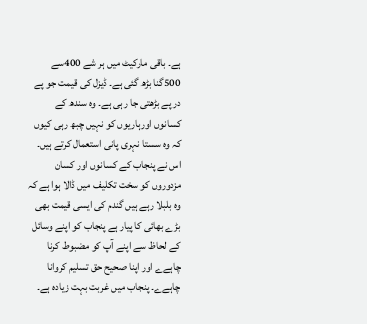ہے۔ باقی مارکیٹ میں ہر شے 400سے 500گنا بڑھ گئی ہے۔ ڈیزل کی قیمت جو پے در پے بڑھتی جا رہی ہے۔ وہ سندھ کے کسانوں اورہاریوں کو نہیں چبھ رہی کیوں کہ وہ سستا نہری پانی استعمال کرتے ہیں۔ اس نے پنجاب کے کسانوں اور کسان مزدوروں کو سخت تکلیف میں ڈالا ہوا ہے کہ وہ بلبلا رہے ہیں گندم کی ایسی قیمت بھی بڑے بھائی کا پیار ہے پنجاب کو اپنے وسائل کے لحاظ سے اپنے آپ کو مضبوط کرنا چاہےے اور اپنا صحیح حق تسلیم کروانا چاہےے۔ پنجاب میں غربت بہت زیادہ ہے۔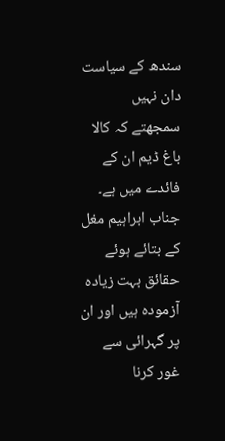سندھ کے سیاست دان نہیں سمجھتے کہ کالا باغ ڈیم ان کے فائدے میں ہے۔ جناب ابراہیم مغل کے بتائے ہوئے حقائق بہت زیادہ آزمودہ ہیں اور ان پر گہرائی سے غور کرنا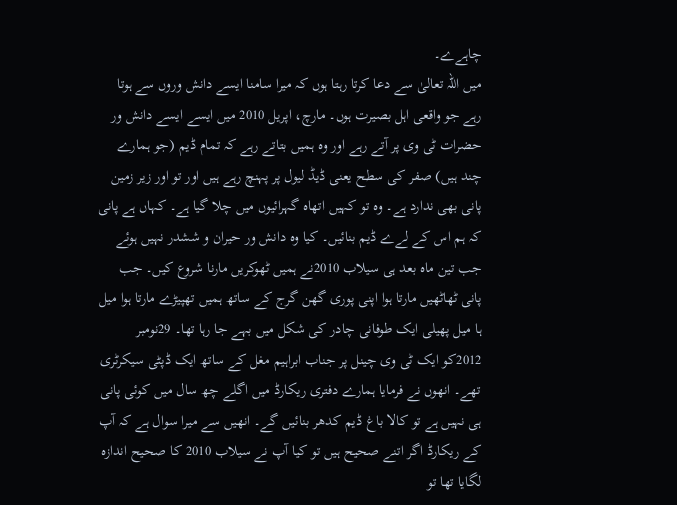چاہےے۔
میں اللہ تعالیٰ سے دعا کرتا رہتا ہوں کہ میرا سامنا ایسے دانش وروں سے ہوتا رہے جو واقعی اہل بصیرت ہوں۔ مارچ، اپریل 2010 میں ایسے ایسے دانش ور حضرات ٹی وی پر آتے رہے اور وہ ہمیں بتاتے رہے کہ تمام ڈیم (جو ہمارے چند ہیں) صفر کی سطح یعنی ڈیڈ لیول پر پہنچ رہے ہیں اور تو اور زیر زمین پانی بھی ندارد ہے۔ وہ تو کہیں اتھاہ گہرائیوں میں چلا گیا ہے۔ کہاں ہے پانی کہ ہم اس کے لےے ڈیم بنائیں۔ کیا وہ دانش ور حیران و ششدر نہیں ہوئے جب تین ماہ بعد ہی سیلاب 2010نے ہمیں ٹھوکریں مارنا شروع کیں۔ جب پانی ٹھاٹھیں مارتا ہوا اپنی پوری گھن گرج کے ساتھ ہمیں تھپیڑے مارتا ہوا میل ہا میل پھیلی ایک طوفانی چادر کی شکل میں بہے جا رہا تھا۔ 29نومبر 2012کو ایک ٹی وی چینل پر جناب ابراہیم مغل کے ساتھ ایک ڈپٹی سیکرٹری تھے۔ انھوں نے فرمایا ہمارے دفتری ریکارڈ میں اگلے چھ سال میں کوئی پانی ہی نہیں ہے تو کالا باغ ڈیم کدھر بنائیں گے۔ انھیں سے میرا سوال ہے کہ آپ کے ریکارڈ اگر اتنے صحیح ہیں تو کیا آپ نے سیلاب 2010 کا صحیح اندازہ لگایا تھا تو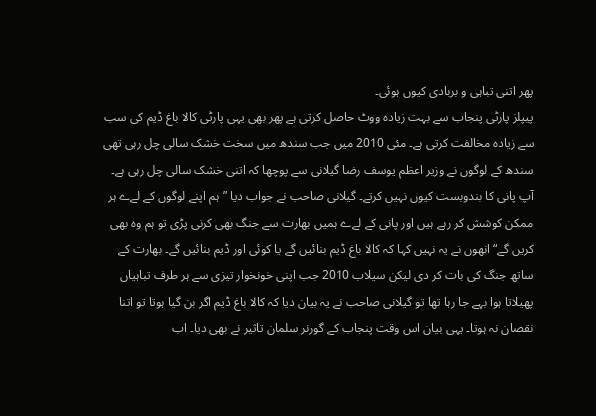پھر اتنی تباہی و بربادی کیوں ہوئی۔
پیپلز پارٹی پنجاب سے بہت زیادہ ووٹ حاصل کرتی ہے پھر بھی یہی پارٹی کالا باغ ڈیم کی سب سے زیادہ مخالفت کرتی ہے۔ مئی 2010 میں جب سندھ میں سخت خشک سالی چل رہی تھی سندھ کے لوگوں نے وزیر اعظم یوسف رضا گیلانی سے پوچھا کہ اتنی خشک سالی چل رہی ہے۔ آپ پانی کا بندوبست کیوں نہیں کرتے۔ گیلانی صاحب نے جواب دیا ”ہم اپنے لوگوں کے لےے ہر ممکن کوشش کر رہے ہیں اور پانی کے لےے ہمیں بھارت سے جنگ بھی کرنی پڑی تو ہم وہ بھی کریں گے“ انھوں نے یہ نہیں کہا کہ کالا باغ ڈیم بنائیں گے یا کوئی اور ڈیم بنائیں گے۔ بھارت کے ساتھ جنگ کی بات کر دی لیکن سیلاب 2010 جب اپنی خونخوار تیزی سے ہر طرف تباہیاں پھیلاتا ہوا بہے جا رہا تھا تو گیلانی صاحب نے یہ بیان دیا کہ کالا باغ ڈیم اگر بن گیا ہوتا تو اتنا نقصان نہ ہوتا۔ یہی بیان اس وقت پنجاب کے گورنر سلمان تاثیر نے بھی دیا۔ اب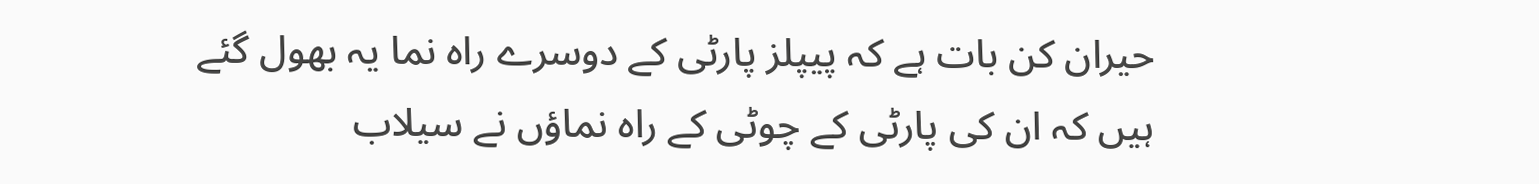حیران کن بات ہے کہ پیپلز پارٹی کے دوسرے راہ نما یہ بھول گئے ہیں کہ ان کی پارٹی کے چوٹی کے راہ نماؤں نے سیلاب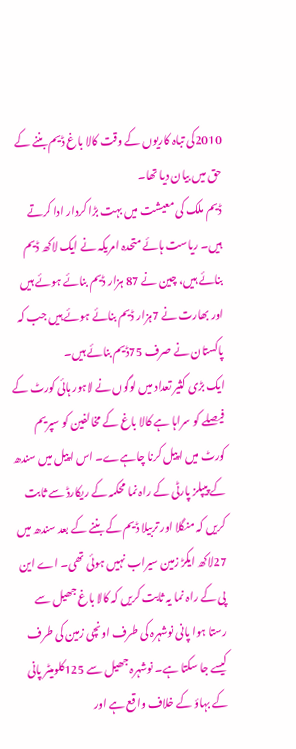2010کی تباہ کاریوں کے وقت کالا باغ ڈیم بننے کے حق میں بیان دیا تھا۔
ڈیم ملک کی معیشت میں بہت بڑا کردار ادا کرتے ہیں۔ ریاست ہائے متحدہ امریکہ نے ایک لاکھ ڈیم بنائے ہیں، چین نے 87 ہزار ڈیم بنائے ہوئے ہیں اور بھارت نے 7ہزار ڈیم بنائے ہوئے ہیں جب کہ پاکستان نے صرف 75ڈیم بنائے ہیں۔
ایک بڑی کثیر تعداد میں لوگوں نے لاہور ہائی کورٹ کے فیصلے کو سراہا ہے کالا باغ کے مخالفین کو سپریم کورٹ میں اپیل کرنا چاہےے۔ اس اپیل میں سندھ کے پیپلز پارٹی کے راہ نما محکمہ کے ریکارڈ سے ثابت کریں کہ منگلا اور تربیلا ڈیم کے بننے کے بعد سندھ میں 27لاکھ ایکڑ زمین سیراب نہیں ہوئی تھی۔ اے این پی کے راہ نما یہ ثابت کریں کہ کالا باغ جھیل سے رستا ہوا پانی نوشہرہ کی طرف اونچی زمین کی طرف کیسے جا سکتا ہے۔ نوشہرہ جھیل سے 125کلومیٹر پانی کے بہاؤ کے خلاف واقع ہے اور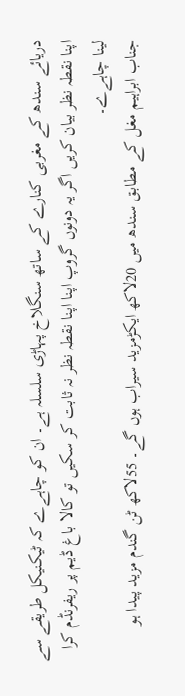دریائے سندھ کے مغربی کنارے کے ساتھ سنگلاخ پہاڑی سلسلہ ہے۔ ان کو چاہےے کہ ٹیکنیکل طریقے سے اپنا نقطہ نظر بیان کریں اگر یہ دونوں گروپ اپنا اپنا نقطہ نظر نہ ثابت کر سکیں تو کالا باغ ڈیم پر ریفرنڈم کرا لینا چاہےے۔
جناب ابراہیم مغل کے مطابق سندھ میں 20لاکھ ایکڑمزید سیراب ہوں گے۔ 55لاکھ ٹن گندم مزید پیدا ہو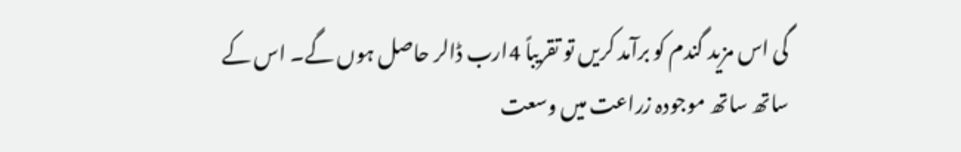گی اس مزید گندم کو برآمد کریں تو تقریباً 4ارب ڈالر حاصل ہوں گے۔ اس کے ساتھ ساتھ موجودہ زراعت میں وسعت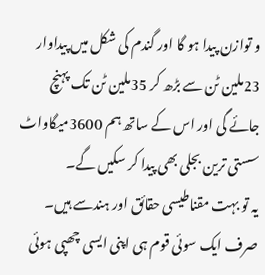و توازن پیدا ہو گا اور گندم کی شکل میں پیداوار 23ملین ٹن سے بڑھ کر 35ملین ٹن تک پہنچ جائے گی اور اس کے ساتھ ہم 3600میگاواٹ سستی ترین بجلی بھی پیدا کر سکیں گے۔
یہ تو بہت مقناطیسی حقائق اور ہندسے ہیں۔ صرف ایک سوئی قوم ہی اپنی ایسی چھپی ہوئی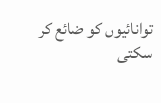توانائیوں کو ضائع کر سکتی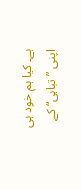ہے۔ کیا ہم خود ہی اپنی ”تباہی“ کے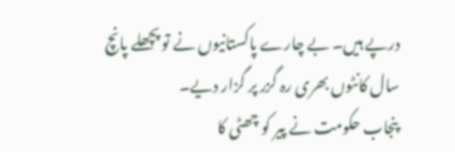درپے ہیں۔ بے چارے پاکستانیوں نے تو پچھلے پانچ سال کانٹوں بھری رہ گزر پر گزار دیے۔
پنجاب حکومت نے پیر کو چھٹی کا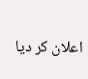اعلان کر دیا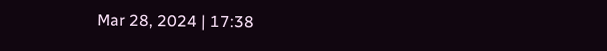Mar 28, 2024 | 17:38